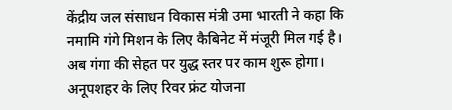केंद्रीय जल संसाधन विकास मंत्री उमा भारती ने कहा कि नमामि गंगे मिशन के लिए कैबिनेट में मंजूरी मिल गई है। अब गंगा की सेहत पर युद्ध स्तर पर काम शुरू होगा।
अनूपशहर के लिए रिवर फ्रंट योजना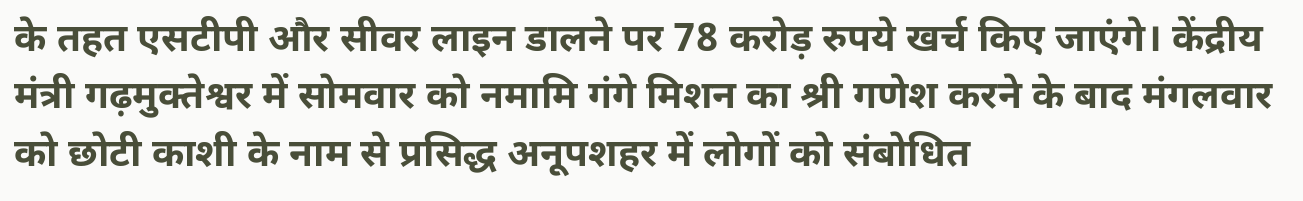के तहत एसटीपी और सीवर लाइन डालने पर 78 करोड़ रुपये खर्च किए जाएंगे। केंद्रीय मंत्री गढ़मुक्तेश्वर में सोमवार को नमामि गंगे मिशन का श्री गणेश करने के बाद मंगलवार को छोटी काशी के नाम से प्रसिद्ध अनूपशहर में लोगों को संबोधित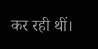कर रही थीं।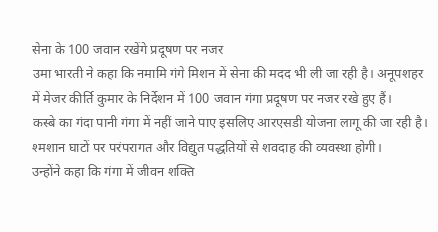सेना के 100 जवान रखेंगे प्रदूषण पर नजर
उमा भारती ने कहा कि नमामि गंगे मिशन में सेना की मदद भी ली जा रही है। अनूपशहर में मेजर कीर्ति कुमार के निर्देशन में 100 जवान गंगा प्रदूषण पर नजर रखे हुए हैं।
कस्बे का गंदा पानी गंगा में नहीं जाने पाए इसलिए आरएसडी योजना लागू की जा रही है। श्मशान घाटों पर परंपरागत और विद्युत पद्धतियों से शवदाह की व्यवस्था होगी।
उन्होंने कहा कि गंगा में जीवन शक्ति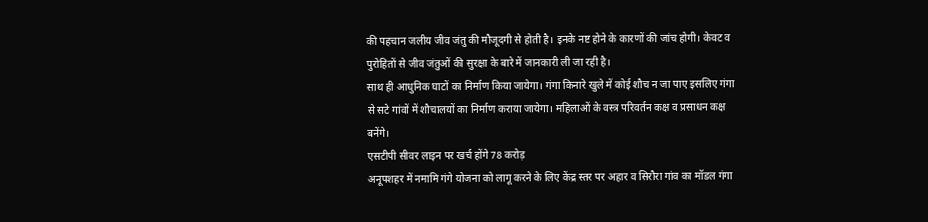की पहचान जलीय जीव जंतु की मौजूदगी से होती है। इनके नष्ट होने के कारणों की जांच होगी। केवट व पुरोहितों से जीव जंतुओं की सुरक्षा के बारे में जानकारी ली जा रही है।
साथ ही आधुनिक घाटों का निर्माण किया जायेगा। गंगा किनारे खुले में कोई शौच न जा पाए इसलिए गंगा से सटे गांवों में शौचालयों का निर्माण कराया जायेगा। महिलाओं के वस्त्र परिवर्तन कक्ष व प्रसाधन कक्ष बनेंगे।
एसटीपी सीवर लाइन पर खर्च होंगे 78 करोड़
अनूपशहर में नमामि गंगे योजना को लागू करने के लिए केंद्र स्तर पर अहार व सिरौरा गांव का मॉडल गंगा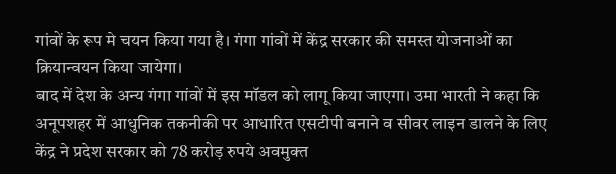गांवों के रूप मे चयन किया गया है। गंगा गांवों में केंद्र सरकार की समस्त योजनाओं का क्रियान्वयन किया जायेगा।
बाद में देश के अन्य गंगा गांवों में इस मॉडल को लागू किया जाएगा। उमा भारती ने कहा कि अनूपशहर में आधुनिक तकनीकी पर आधारित एसटीपी बनाने व सीवर लाइन डालने के लिए केंद्र ने प्रदेश सरकार को 78 करोड़ रुपये अवमुक्त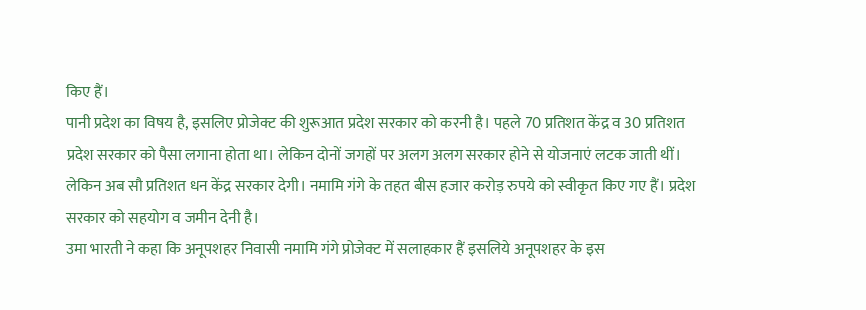किए हैं।
पानी प्रदेश का विषय है, इसलिए प्रोजेक्ट की शुरूआत प्रदेश सरकार को करनी है। पहले 70 प्रतिशत केंद्र व 30 प्रतिशत प्रदेश सरकार को पैसा लगाना होता था। लेकिन दोनों जगहों पर अलग अलग सरकार होने से योजनाएं लटक जाती थीं।
लेकिन अब सौ प्रतिशत धन केंद्र सरकार देगी। नमामि गंगे के तहत बीस हजार करोड़ रुपये को स्वीकृत किए गए हैं। प्रदेश सरकार को सहयोग व जमीन देनी है।
उमा भारती ने कहा कि अनूपशहर निवासी नमामि गंगे प्रोजेक्ट में सलाहकार हैं इसलिये अनूपशहर के इस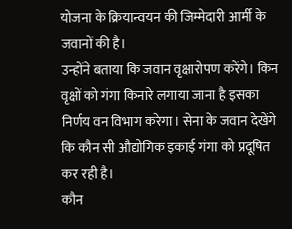योजना के क्रियान्वयन की जिम्मेदारी आर्मी के जवानों की है।
उन्होंने बताया कि जवान वृक्षारोपण करेंगे। किन वृक्षों को गंगा किनारे लगाया जाना है इसका निर्णय वन विभाग करेगा। सेना के जवान देखेंगे कि कौन सी औद्योगिक इकाई गंगा को प्रदूषित कर रही है।
कौन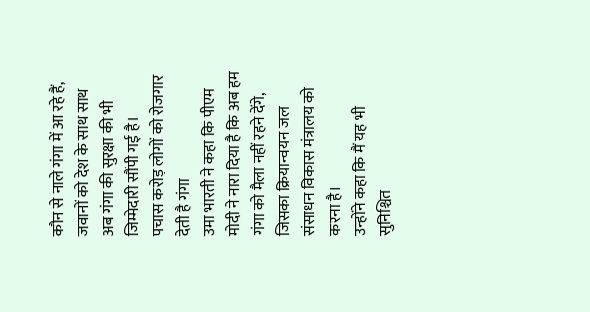कौन से नाले गंगा में आ रहे हैं, जवानों को देश के साथ साथ अब गंगा की सुरक्षा की भी जिम्मेदारी सौंपी गई है।
पचास करोड़ लोगों को रोजगार देती है गंगा
उमा भारती ने कहा कि पीएम मोदी ने नारा दिया है कि अब हम गंगा को मैला नहीं रहने देंगे, जिसका क्रियान्वयन जल संसाधन विकास मंत्रालय को करना है।
उन्होंने कहा कि मैं यह भी सुनिश्चित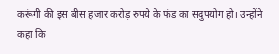करूंगी की इस बीस हजार करोड़ रुपये के फंड का सदुपयोग हो। उन्होंने कहा कि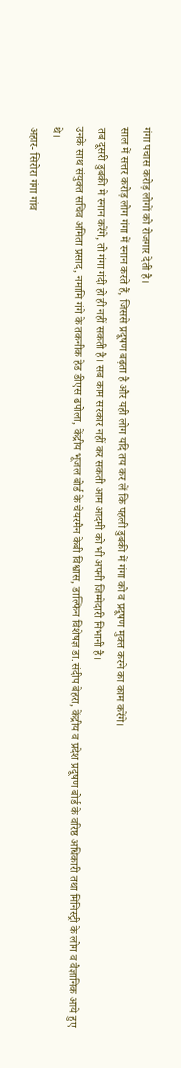गंगा पचास करोड़ लोगों को रोजगार देती है।
साल में सत्तर करोड़ लोग गंगा में स्नान करते हैं, जिससे प्रदूषण बढ़ता है और यही लोग यदि तय कर लें कि पहली डुबकी में गंगा को व प्रदूषण मुक्त करने का काम करेंगे।
तब दूसरी डुबकी मे स्नान करेंगे, तो गंगा गंदी हो ही नहीं सकती है। सब काम सरकार नहीं कर सकती आम आदमी को भी अपनी जिम्मेदारी निभानी है।
उनके साथ संयुक्त सचिव अमिता प्रसाद, नमामि गंगे के तकनीक हेड डीएस ढपोला, केंद्रीय भूजल बोर्ड के चेयरमैन केबी विश्वास, डाल्फिन विशेषज्ञ डा.संदीप बेहरा, केंद्रीय व प्रदेश प्रदूषण बोर्ड के वरिष्ठ अधिकारी तथा मिनिस्ट्री के लोग व वैज्ञानिक आये हुए थे।
अहार- सिरोरा गंगा गांव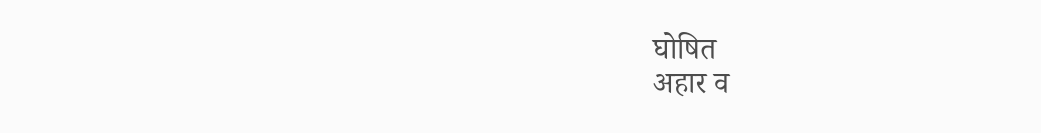घोषित
अहार व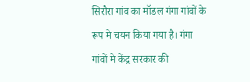सिरौरा गांव का मॉडल गंगा गांवों के रूप मे चयन किया गया है। गंगा गांवों मे केंद्र सरकार की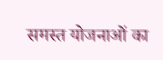समस्त योजनाओं का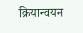क्रियान्वयन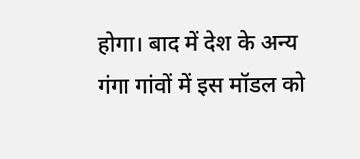होगा। बाद में देश के अन्य गंगा गांवों में इस मॉडल को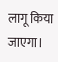लागू किया जाएगा।